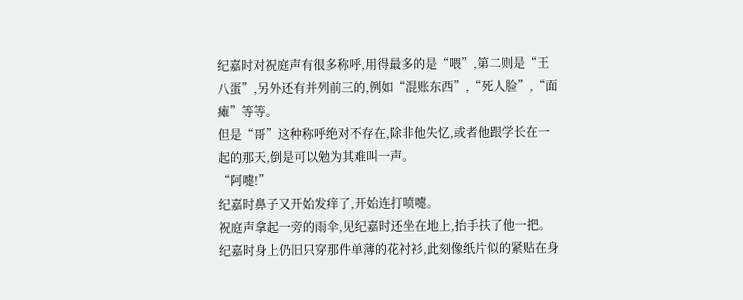纪嘉时对祝庭声有很多称呼,用得最多的是“喂”,第二则是“王八蛋”,另外还有并列前三的,例如“混账东西”,“死人脸”,“面瘫”等等。
但是“哥”这种称呼绝对不存在,除非他失忆,或者他跟学长在一起的那天,倒是可以勉为其难叫一声。
“阿嚏!”
纪嘉时鼻子又开始发痒了,开始连打喷嚏。
祝庭声拿起一旁的雨伞,见纪嘉时还坐在地上,抬手扶了他一把。
纪嘉时身上仍旧只穿那件单薄的花衬衫,此刻像纸片似的紧贴在身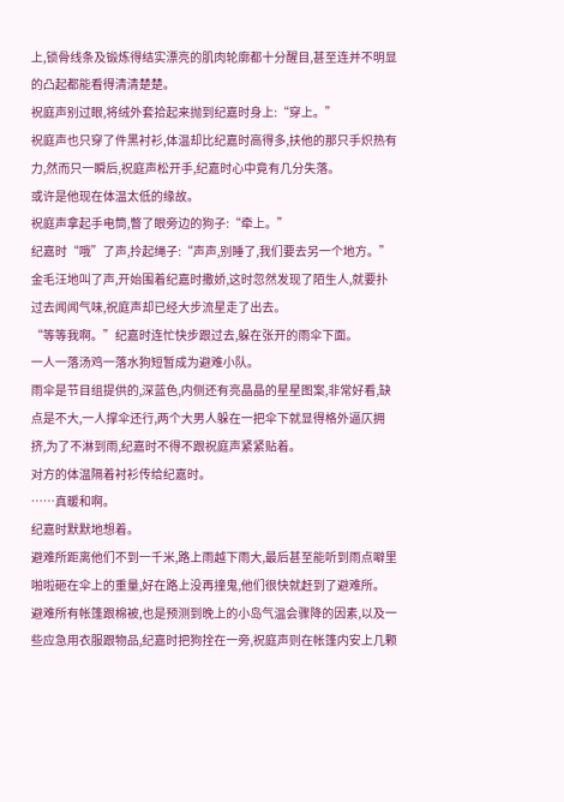上,锁骨线条及锻炼得结实漂亮的肌肉轮廓都十分醒目,甚至连并不明显的凸起都能看得清清楚楚。
祝庭声别过眼,将绒外套拾起来抛到纪嘉时身上:“穿上。”
祝庭声也只穿了件黑衬衫,体温却比纪嘉时高得多,扶他的那只手炽热有力,然而只一瞬后,祝庭声松开手,纪嘉时心中竟有几分失落。
或许是他现在体温太低的缘故。
祝庭声拿起手电筒,瞥了眼旁边的狗子:“牵上。”
纪嘉时“哦”了声,拎起绳子:“声声,别睡了,我们要去另一个地方。”
金毛汪地叫了声,开始围着纪嘉时撒娇,这时忽然发现了陌生人,就要扑过去闻闻气味,祝庭声却已经大步流星走了出去。
“等等我啊。”纪嘉时连忙快步跟过去,躲在张开的雨伞下面。
一人一落汤鸡一落水狗短暂成为避难小队。
雨伞是节目组提供的,深蓝色,内侧还有亮晶晶的星星图案,非常好看,缺点是不大,一人撑伞还行,两个大男人躲在一把伞下就显得格外逼仄拥挤,为了不淋到雨,纪嘉时不得不跟祝庭声紧紧贴着。
对方的体温隔着衬衫传给纪嘉时。
……真暖和啊。
纪嘉时默默地想着。
避难所距离他们不到一千米,路上雨越下雨大,最后甚至能听到雨点噼里啪啦砸在伞上的重量,好在路上没再撞鬼,他们很快就赶到了避难所。
避难所有帐篷跟棉被,也是预测到晚上的小岛气温会骤降的因素,以及一些应急用衣服跟物品,纪嘉时把狗拴在一旁,祝庭声则在帐篷内安上几颗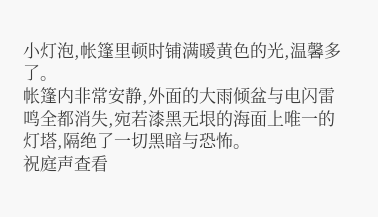小灯泡,帐篷里顿时铺满暖黄色的光,温馨多了。
帐篷内非常安静,外面的大雨倾盆与电闪雷鸣全都消失,宛若漆黑无垠的海面上唯一的灯塔,隔绝了一切黑暗与恐怖。
祝庭声查看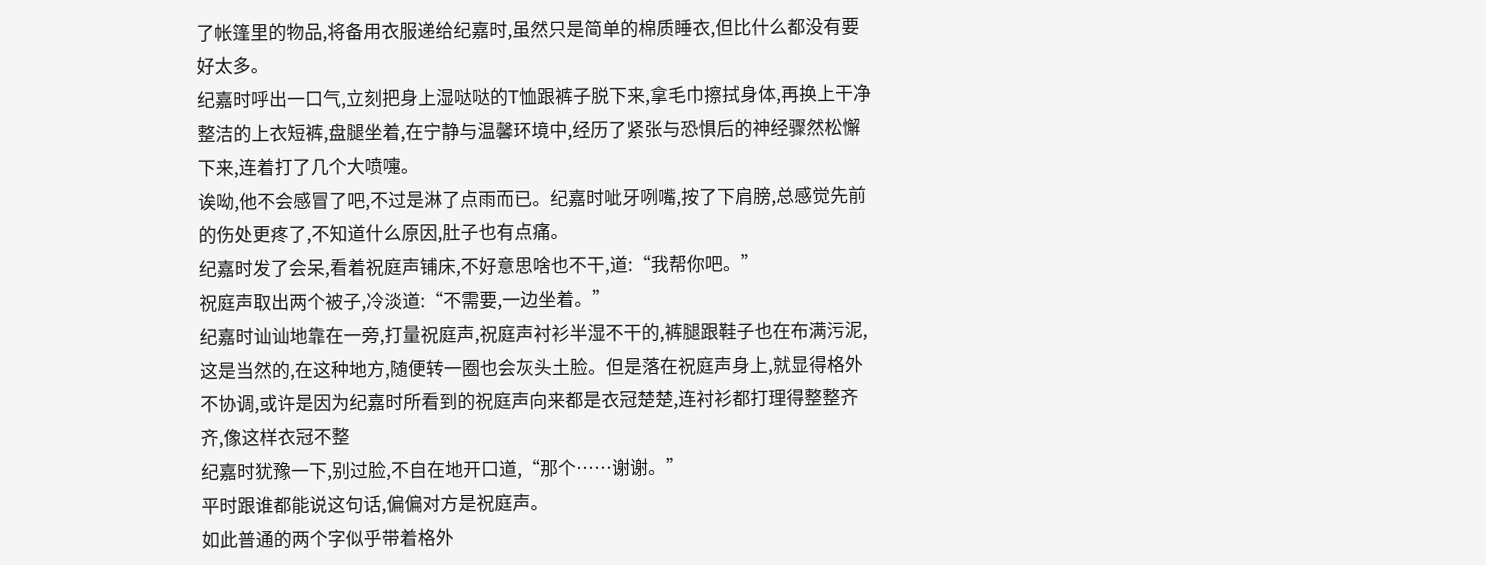了帐篷里的物品,将备用衣服递给纪嘉时,虽然只是简单的棉质睡衣,但比什么都没有要好太多。
纪嘉时呼出一口气,立刻把身上湿哒哒的T恤跟裤子脱下来,拿毛巾擦拭身体,再换上干净整洁的上衣短裤,盘腿坐着,在宁静与温馨环境中,经历了紧张与恐惧后的神经骤然松懈下来,连着打了几个大喷嚏。
诶呦,他不会感冒了吧,不过是淋了点雨而已。纪嘉时呲牙咧嘴,按了下肩膀,总感觉先前的伤处更疼了,不知道什么原因,肚子也有点痛。
纪嘉时发了会呆,看着祝庭声铺床,不好意思啥也不干,道:“我帮你吧。”
祝庭声取出两个被子,冷淡道:“不需要,一边坐着。”
纪嘉时讪讪地靠在一旁,打量祝庭声,祝庭声衬衫半湿不干的,裤腿跟鞋子也在布满污泥,这是当然的,在这种地方,随便转一圈也会灰头土脸。但是落在祝庭声身上,就显得格外不协调,或许是因为纪嘉时所看到的祝庭声向来都是衣冠楚楚,连衬衫都打理得整整齐齐,像这样衣冠不整
纪嘉时犹豫一下,别过脸,不自在地开口道,“那个……谢谢。”
平时跟谁都能说这句话,偏偏对方是祝庭声。
如此普通的两个字似乎带着格外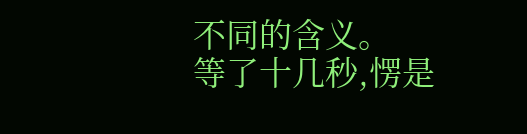不同的含义。
等了十几秒,愣是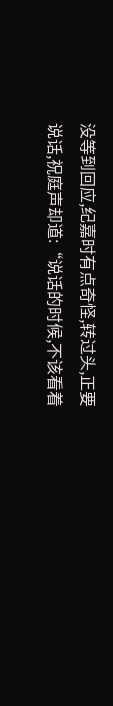没等到回应,纪嘉时有点奇怪,转过头,正要说话,祝庭声却道:“说话的时候,不该看着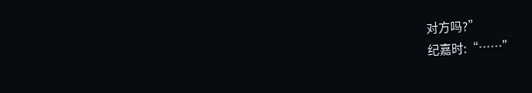对方吗?”
纪嘉时:“……”